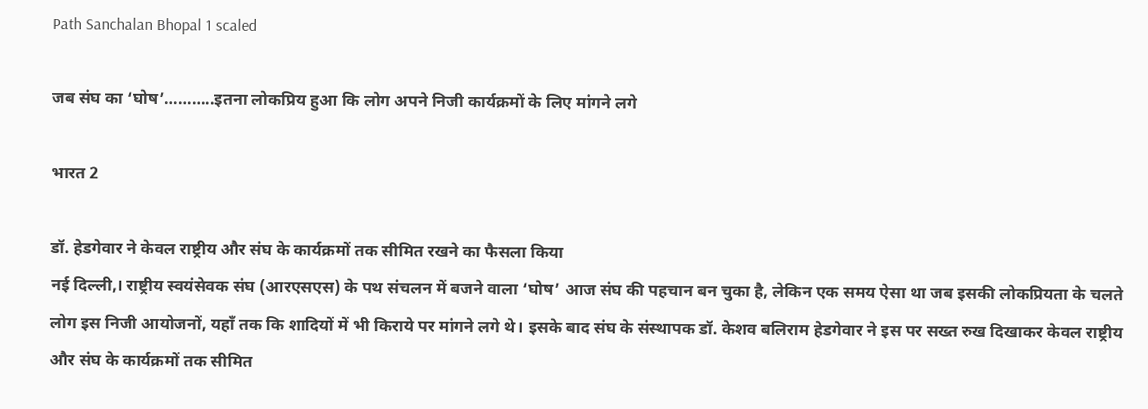Path Sanchalan Bhopal 1 scaled

जब संघ का ‘घोष’………..इतना लोकप्रिय हुआ कि लोग अपने निजी कार्यक्रमों के लिए मांगने लगे

भारत 2

डॉ. हेडगेवार ने केवल राष्ट्रीय और संघ के कार्यक्रमों तक सीमित रखने का फैसला किया
नई दिल्ली,। राष्ट्रीय स्वयंसेवक संघ (आरएसएस) के पथ संचलन में बजने वाला ‘घोष’ आज संघ की पहचान बन चुका है, लेकिन एक समय ऐसा था जब इसकी लोकप्रियता के चलते लोग इस निजी आयोजनों, यहाँ तक कि शादियों में भी किराये पर मांगने लगे थे। इसके बाद संघ के संस्थापक डॉ. केशव बलिराम हेडगेवार ने इस पर सख्त रुख दिखाकर केवल राष्ट्रीय और संघ के कार्यक्रमों तक सीमित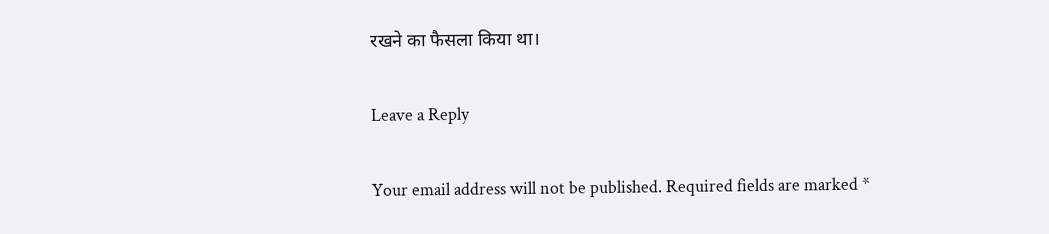रखने का फैसला किया था।

Leave a Reply

Your email address will not be published. Required fields are marked *